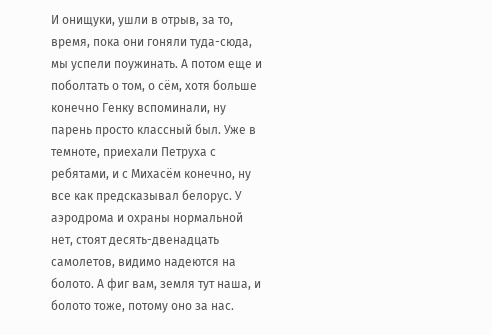И онищуки, ушли в отрыв, за то, время, пока они гоняли туда-сюда, мы успели поужинать. А потом еще и поболтать о том, о сём, хотя больше конечно Генку вспоминали, ну парень просто классный был. Уже в темноте, приехали Петруха с ребятами, и с Михасём конечно, ну все как предсказывал белорус. У аэродрома и охраны нормальной нет, стоят десять-двенадцать самолетов, видимо надеются на болото. А фиг вам, земля тут наша, и болото тоже, потому оно за нас.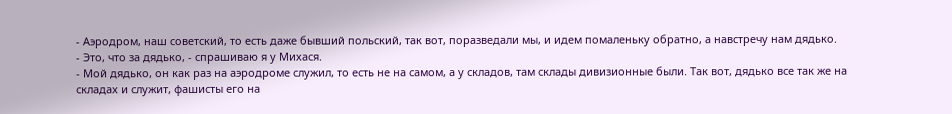- Аэродром, наш советский, то есть даже бывший польский, так вот, поразведали мы, и идем помаленьку обратно, а навстречу нам дядько.
- Это, что за дядько, - спрашиваю я у Михася.
- Мой дядько, он как раз на аэродроме служил, то есть не на самом, а у складов, там склады дивизионные были. Так вот, дядько все так же на складах и служит, фашисты его на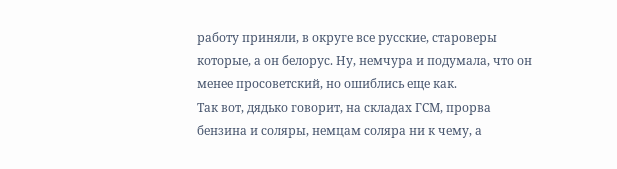работу приняли, в округе все русские, староверы которые, а он белорус. Ну, немчура и подумала, что он менее просоветский, но ошиблись еще как.
Так вот, дядько говорит, на складах ГСМ, прорва бензина и соляры, немцам соляра ни к чему, а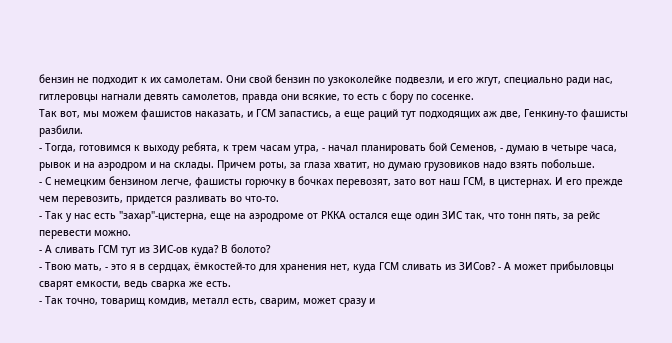бензин не подходит к их самолетам. Они свой бензин по узкоколейке подвезли, и его жгут, специально ради нас, гитлеровцы нагнали девять самолетов, правда они всякие, то есть с бору по сосенке.
Так вот, мы можем фашистов наказать, и ГСМ запастись, а еще раций тут подходящих аж две, Генкину-то фашисты разбили.
- Тогда, готовимся к выходу ребята, к трем часам утра, - начал планировать бой Семенов, - думаю в четыре часа, рывок и на аэродром и на склады. Причем роты, за глаза хватит, но думаю грузовиков надо взять побольше.
- С немецким бензином легче, фашисты горючку в бочках перевозят, зато вот наш ГСМ, в цистернах. И его прежде чем перевозить, придется разливать во что-то.
- Так у нас есть "захар"-цистерна, еще на аэродроме от РККА остался еще один ЗИС так, что тонн пять, за рейс перевести можно.
- А сливать ГСМ тут из ЗИС-ов куда? В болото?
- Твою мать, - это я в сердцах, ёмкостей-то для хранения нет, куда ГСМ сливать из ЗИСов? - А может прибыловцы сварят емкости, ведь сварка же есть.
- Так точно, товарищ комдив, металл есть, сварим, может сразу и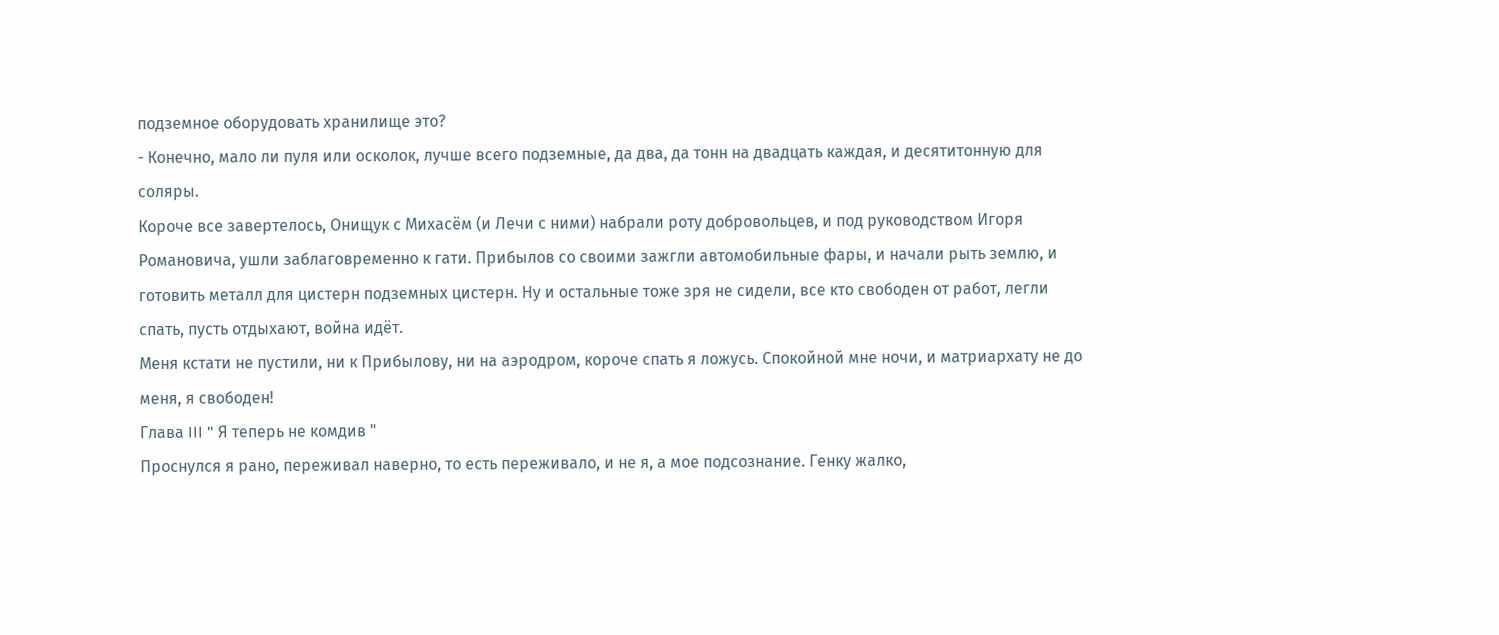подземное оборудовать хранилище это?
- Конечно, мало ли пуля или осколок, лучше всего подземные, да два, да тонн на двадцать каждая, и десятитонную для соляры.
Короче все завертелось, Онищук с Михасём (и Лечи с ними) набрали роту добровольцев, и под руководством Игоря Романовича, ушли заблаговременно к гати. Прибылов со своими зажгли автомобильные фары, и начали рыть землю, и готовить металл для цистерн подземных цистерн. Ну и остальные тоже зря не сидели, все кто свободен от работ, легли спать, пусть отдыхают, война идёт.
Меня кстати не пустили, ни к Прибылову, ни на аэродром, короче спать я ложусь. Спокойной мне ночи, и матриархату не до меня, я свободен!
Глава III " Я теперь не комдив "
Проснулся я рано, переживал наверно, то есть переживало, и не я, а мое подсознание. Генку жалко,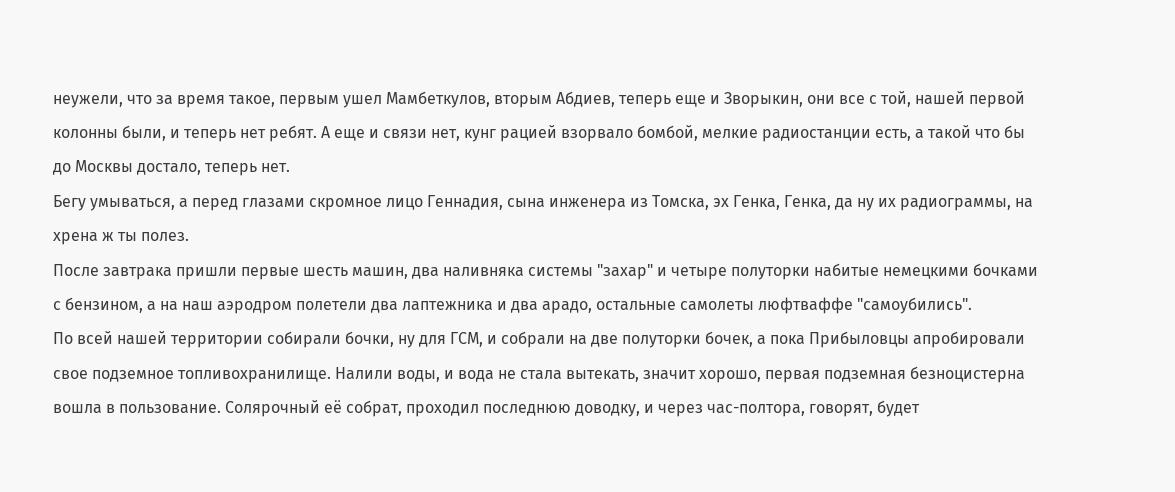неужели, что за время такое, первым ушел Мамбеткулов, вторым Абдиев, теперь еще и Зворыкин, они все с той, нашей первой колонны были, и теперь нет ребят. А еще и связи нет, кунг рацией взорвало бомбой, мелкие радиостанции есть, а такой что бы до Москвы достало, теперь нет.
Бегу умываться, а перед глазами скромное лицо Геннадия, сына инженера из Томска, эх Генка, Генка, да ну их радиограммы, на хрена ж ты полез.
После завтрака пришли первые шесть машин, два наливняка системы "захар" и четыре полуторки набитые немецкими бочками с бензином, а на наш аэродром полетели два лаптежника и два арадо, остальные самолеты люфтваффе "самоубились".
По всей нашей территории собирали бочки, ну для ГСМ, и собрали на две полуторки бочек, а пока Прибыловцы апробировали свое подземное топливохранилище. Налили воды, и вода не стала вытекать, значит хорошо, первая подземная безноцистерна вошла в пользование. Солярочный её собрат, проходил последнюю доводку, и через час-полтора, говорят, будет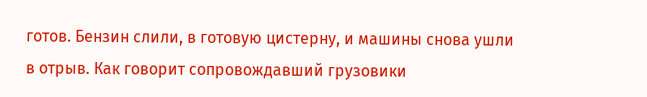готов. Бензин слили, в готовую цистерну, и машины снова ушли в отрыв. Как говорит сопровождавший грузовики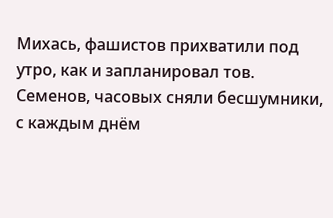Михась, фашистов прихватили под утро, как и запланировал тов. Семенов, часовых сняли бесшумники, с каждым днём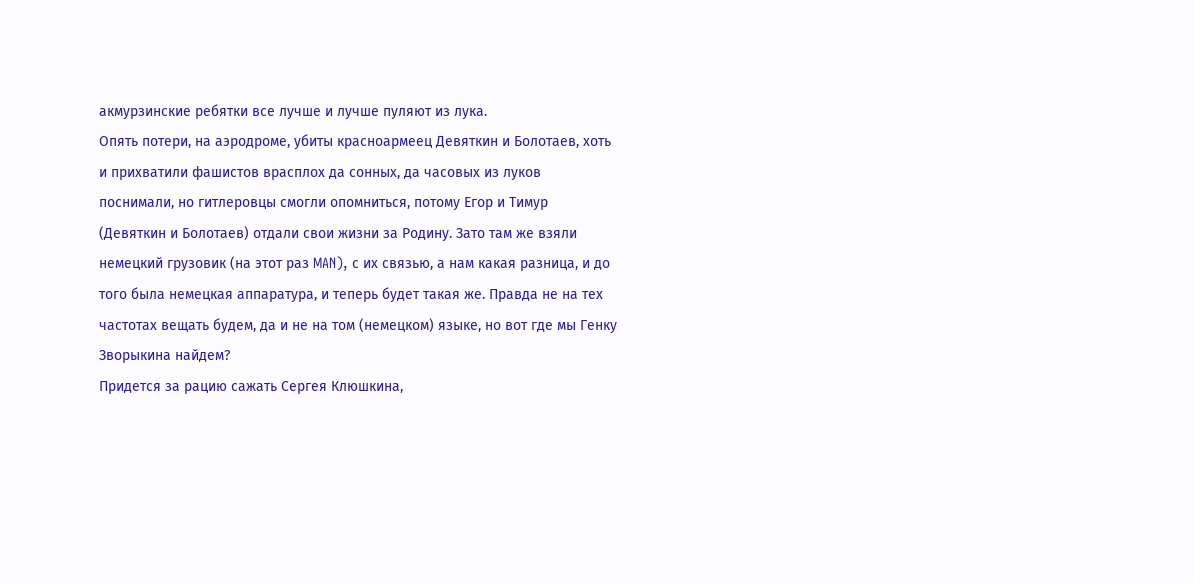акмурзинские ребятки все лучше и лучше пуляют из лука.
Опять потери, на аэродроме, убиты красноармеец Девяткин и Болотаев, хоть и прихватили фашистов врасплох да сонных, да часовых из луков поснимали, но гитлеровцы смогли опомниться, потому Егор и Тимур (Девяткин и Болотаев) отдали свои жизни за Родину. Зато там же взяли немецкий грузовик (на этот раз MAN), с их связью, а нам какая разница, и до того была немецкая аппаратура, и теперь будет такая же. Правда не на тех частотах вещать будем, да и не на том (немецком) языке, но вот где мы Генку Зворыкина найдем?
Придется за рацию сажать Сергея Клюшкина,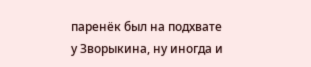паренёк был на подхвате у Зворыкина, ну иногда и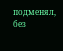подменял, без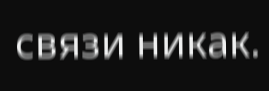связи никак.